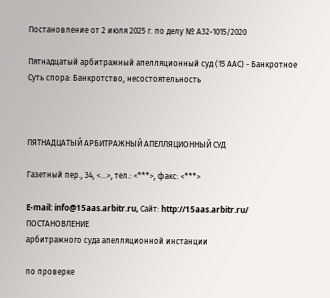Постановление от 2 июля 2025 г. по делу № А32-1015/2020

Пятнадцатый арбитражный апелляционный суд (15 ААС) - Банкротное
Суть спора: Банкротство, несостоятельность



ПЯТНАДЦАТЫЙ АРБИТРАЖНЫЙ АПЕЛЛЯЦИОННЫЙ СУД

Газетный пер., 34, <...>, тел.: <***>, факс: <***>

E-mail: info@15aas.arbitr.ru, Сайт: http://15aas.arbitr.ru/
ПОСТАНОВЛЕНИЕ
арбитражного суда апелляционной инстанции

по проверке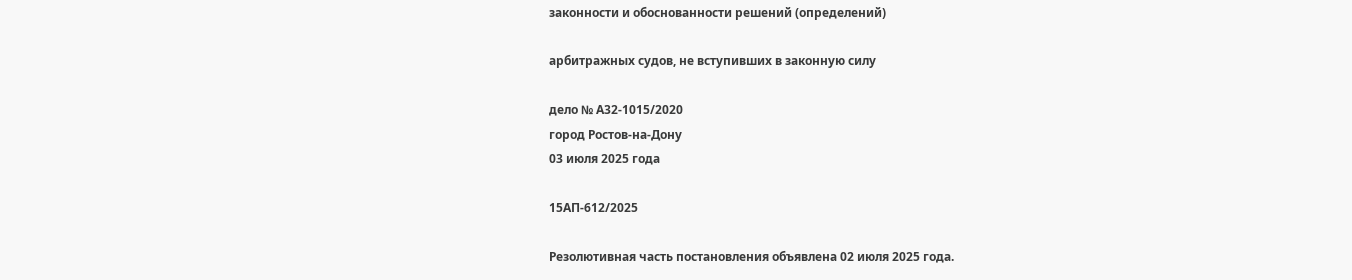законности и обоснованности решений (определений)

арбитражных судов, не вступивших в законную силу

дело № А32-1015/2020
город Ростов-на-Дону
03 июля 2025 года

15АП-612/2025

Резолютивная часть постановления объявлена 02 июля 2025 года.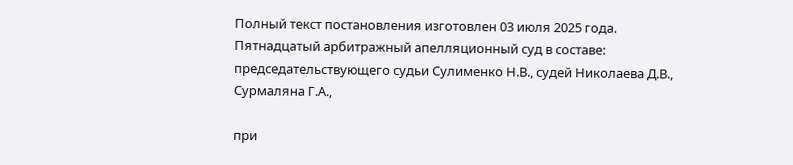Полный текст постановления изготовлен 03 июля 2025 года. Пятнадцатый арбитражный апелляционный суд в составе: председательствующего судьи Сулименко Н.В., судей Николаева Д.В., Сурмаляна Г.А.,

при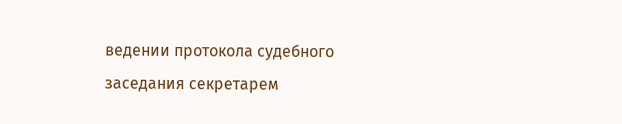ведении протокола судебного заседания секретарем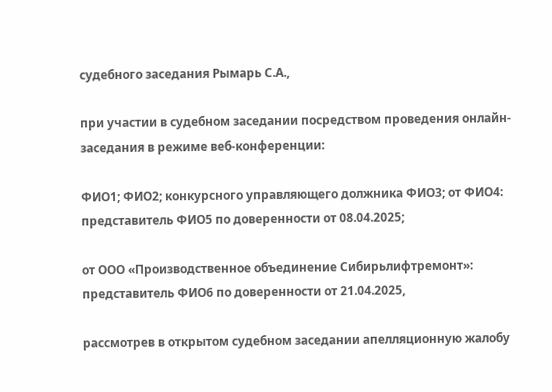судебного заседания Рымарь С.А.,

при участии в судебном заседании посредством проведения онлайн-заседания в режиме веб-конференции:

ФИО1; ФИО2; конкурсного управляющего должника ФИО3; от ФИО4: представитель ФИО5 по доверенности от 08.04.2025;

от ООО «Производственное объединение Сибирьлифтремонт»: представитель ФИО6 по доверенности от 21.04.2025,

рассмотрев в открытом судебном заседании апелляционную жалобу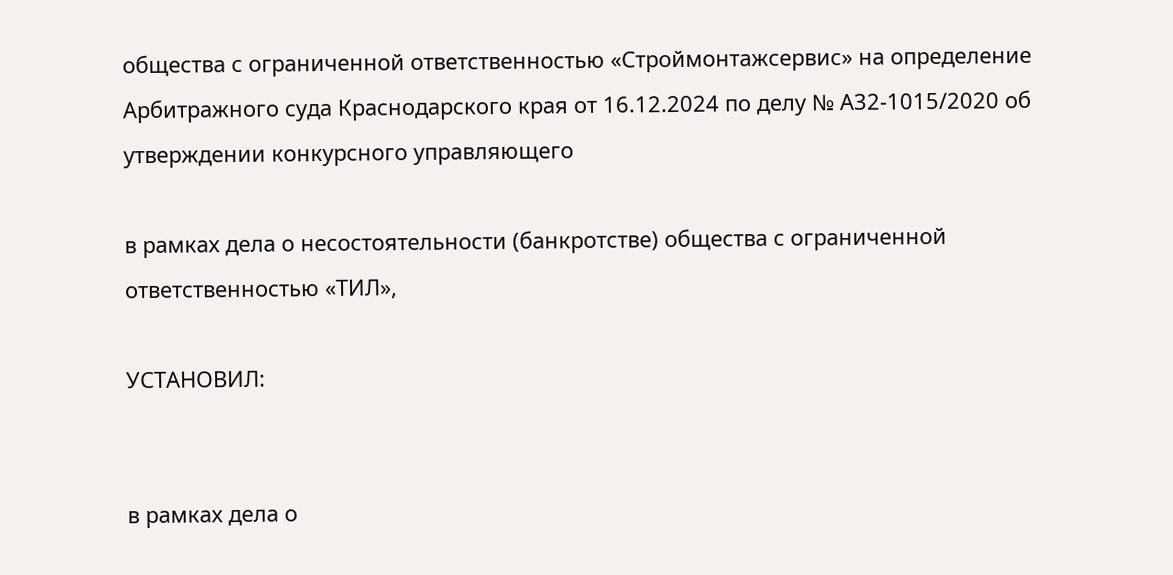общества с ограниченной ответственностью «Строймонтажсервис» на определение Арбитражного суда Краснодарского края от 16.12.2024 по делу № А32-1015/2020 об утверждении конкурсного управляющего

в рамках дела о несостоятельности (банкротстве) общества с ограниченной ответственностью «ТИЛ»,

УСТАНОВИЛ:


в рамках дела о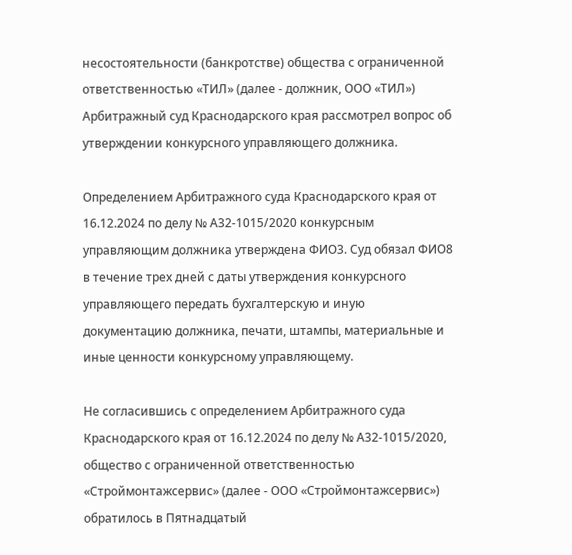несостоятельности (банкротстве) общества с ограниченной ответственностью «ТИЛ» (далее - должник, ООО «ТИЛ») Арбитражный суд Краснодарского края рассмотрел вопрос об утверждении конкурсного управляющего должника.

Определением Арбитражного суда Краснодарского края от 16.12.2024 по делу № А32-1015/2020 конкурсным управляющим должника утверждена ФИО3. Суд обязал ФИО8 в течение трех дней с даты утверждения конкурсного управляющего передать бухгалтерскую и иную документацию должника, печати, штампы, материальные и иные ценности конкурсному управляющему.

Не согласившись с определением Арбитражного суда Краснодарского края от 16.12.2024 по делу № А32-1015/2020, общество с ограниченной ответственностью «Строймонтажсервис» (далее - ООО «Строймонтажсервис») обратилось в Пятнадцатый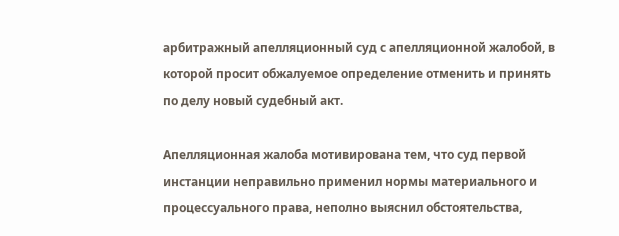арбитражный апелляционный суд с апелляционной жалобой, в которой просит обжалуемое определение отменить и принять по делу новый судебный акт.

Апелляционная жалоба мотивирована тем, что суд первой инстанции неправильно применил нормы материального и процессуального права, неполно выяснил обстоятельства,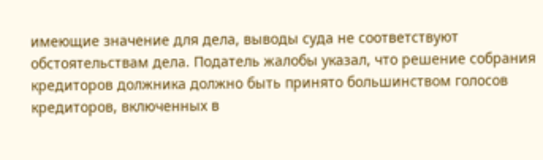имеющие значение для дела, выводы суда не соответствуют обстоятельствам дела. Податель жалобы указал, что решение собрания кредиторов должника должно быть принято большинством голосов кредиторов, включенных в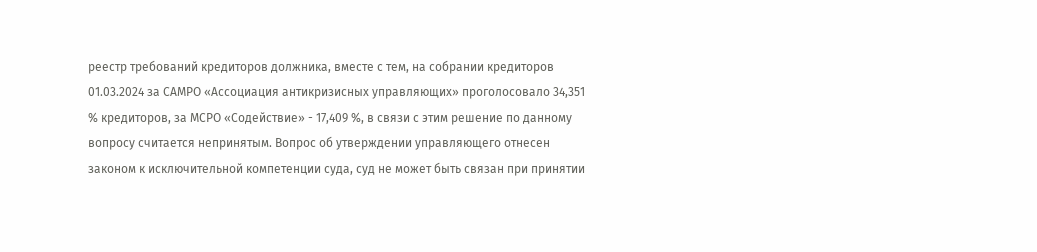реестр требований кредиторов должника, вместе с тем, на собрании кредиторов 01.03.2024 за САМРО «Ассоциация антикризисных управляющих» проголосовало 34,351 % кредиторов, за МСРО «Содействие» - 17,409 %, в связи с этим решение по данному вопросу считается непринятым. Вопрос об утверждении управляющего отнесен законом к исключительной компетенции суда, суд не может быть связан при принятии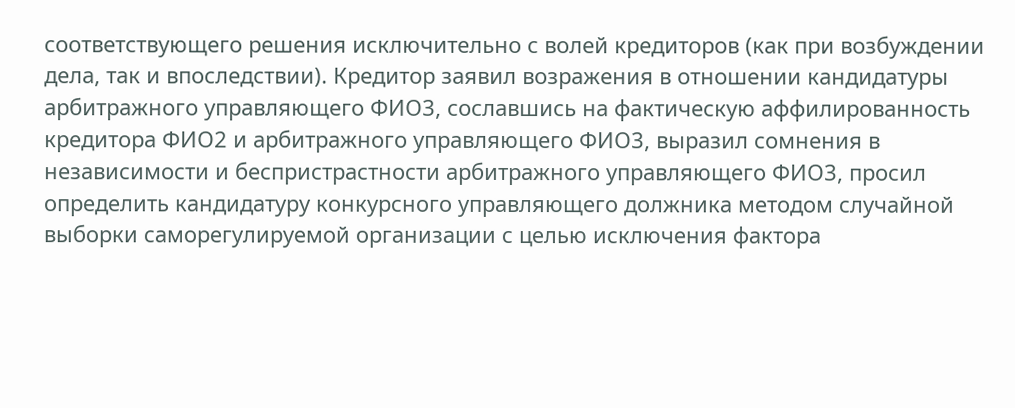соответствующего решения исключительно с волей кредиторов (как при возбуждении дела, так и впоследствии). Кредитор заявил возражения в отношении кандидатуры арбитражного управляющего ФИО3, сославшись на фактическую аффилированность кредитора ФИО2 и арбитражного управляющего ФИО3, выразил сомнения в независимости и беспристрастности арбитражного управляющего ФИО3, просил определить кандидатуру конкурсного управляющего должника методом случайной выборки саморегулируемой организации с целью исключения фактора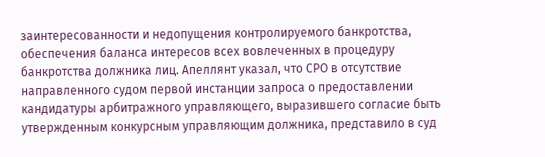заинтересованности и недопущения контролируемого банкротства, обеспечения баланса интересов всех вовлеченных в процедуру банкротства должника лиц. Апеллянт указал, что СРО в отсутствие направленного судом первой инстанции запроса о предоставлении кандидатуры арбитражного управляющего, выразившего согласие быть утвержденным конкурсным управляющим должника, представило в суд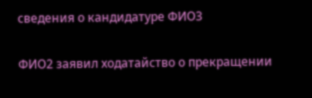сведения о кандидатуре ФИО3

ФИО2 заявил ходатайство о прекращении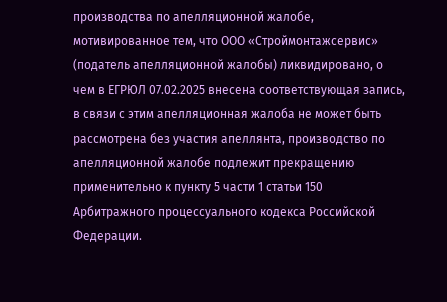производства по апелляционной жалобе, мотивированное тем, что ООО «Строймонтажсервис» (податель апелляционной жалобы) ликвидировано, о чем в ЕГРЮЛ 07.02.2025 внесена соответствующая запись, в связи с этим апелляционная жалоба не может быть рассмотрена без участия апеллянта, производство по апелляционной жалобе подлежит прекращению применительно к пункту 5 части 1 статьи 150 Арбитражного процессуального кодекса Российской Федерации.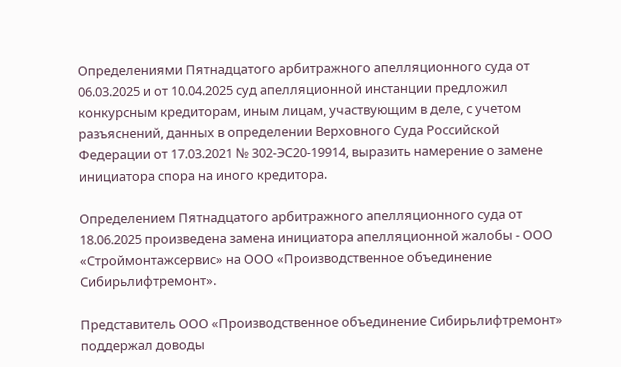Определениями Пятнадцатого арбитражного апелляционного суда от 06.03.2025 и от 10.04.2025 суд апелляционной инстанции предложил конкурсным кредиторам, иным лицам, участвующим в деле, с учетом разъяснений, данных в определении Верховного Суда Российской Федерации от 17.03.2021 № 302-ЭС20-19914, выразить намерение о замене инициатора спора на иного кредитора.

Определением Пятнадцатого арбитражного апелляционного суда от 18.06.2025 произведена замена инициатора апелляционной жалобы - ООО «Строймонтажсервис» на ООО «Производственное объединение Сибирьлифтремонт».

Представитель ООО «Производственное объединение Сибирьлифтремонт» поддержал доводы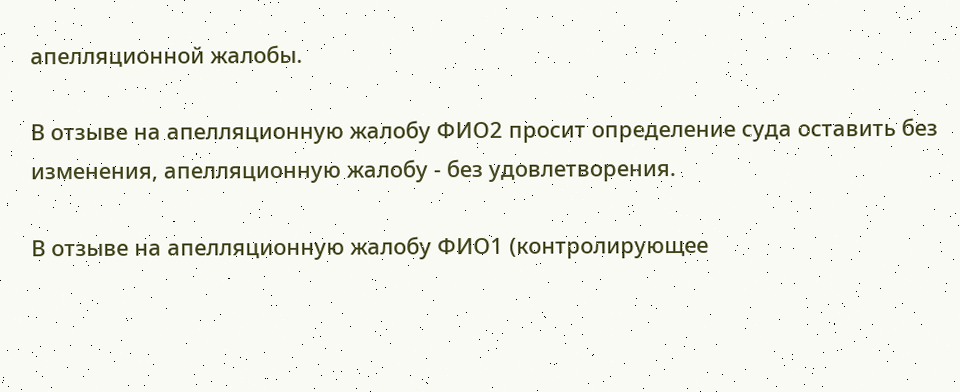апелляционной жалобы.

В отзыве на апелляционную жалобу ФИО2 просит определение суда оставить без изменения, апелляционную жалобу - без удовлетворения.

В отзыве на апелляционную жалобу ФИО1 (контролирующее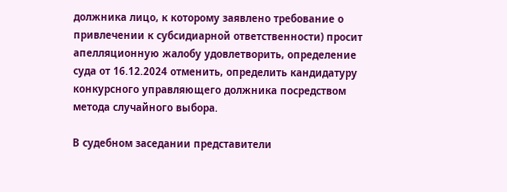должника лицо, к которому заявлено требование о привлечении к субсидиарной ответственности) просит апелляционную жалобу удовлетворить, определение суда от 16.12.2024 отменить, определить кандидатуру конкурсного управляющего должника посредством метода случайного выбора.

В судебном заседании представители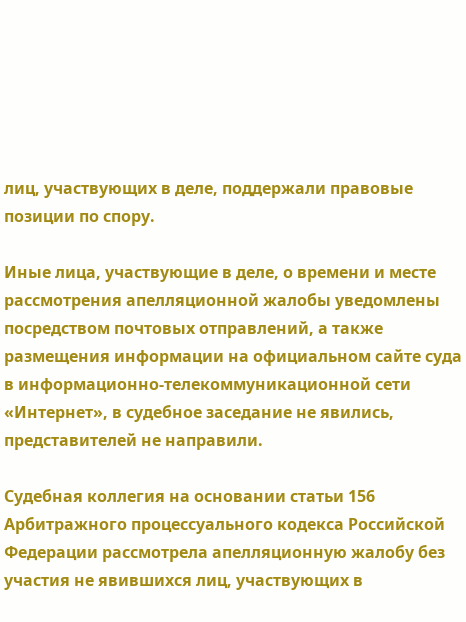лиц, участвующих в деле, поддержали правовые позиции по спору.

Иные лица, участвующие в деле, о времени и месте рассмотрения апелляционной жалобы уведомлены посредством почтовых отправлений, а также размещения информации на официальном сайте суда в информационно-телекоммуникационной сети «Интернет», в судебное заседание не явились, представителей не направили.

Судебная коллегия на основании статьи 156 Арбитражного процессуального кодекса Российской Федерации рассмотрела апелляционную жалобу без участия не явившихся лиц, участвующих в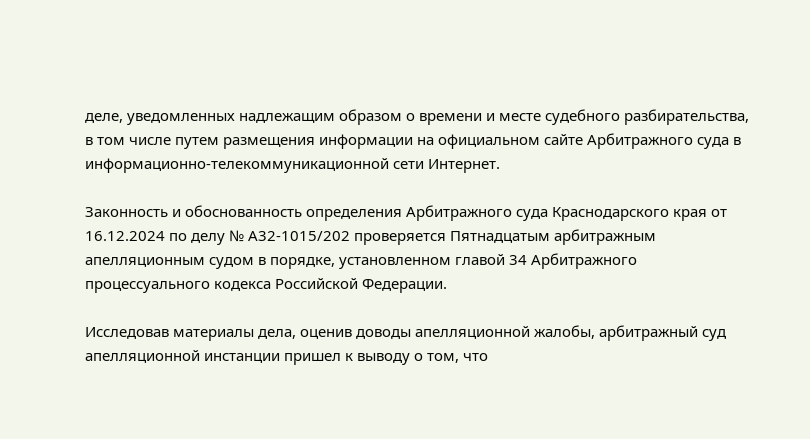деле, уведомленных надлежащим образом о времени и месте судебного разбирательства, в том числе путем размещения информации на официальном сайте Арбитражного суда в информационно-телекоммуникационной сети Интернет.

Законность и обоснованность определения Арбитражного суда Краснодарского края от 16.12.2024 по делу № А32-1015/202 проверяется Пятнадцатым арбитражным апелляционным судом в порядке, установленном главой 34 Арбитражного процессуального кодекса Российской Федерации.

Исследовав материалы дела, оценив доводы апелляционной жалобы, арбитражный суд апелляционной инстанции пришел к выводу о том, что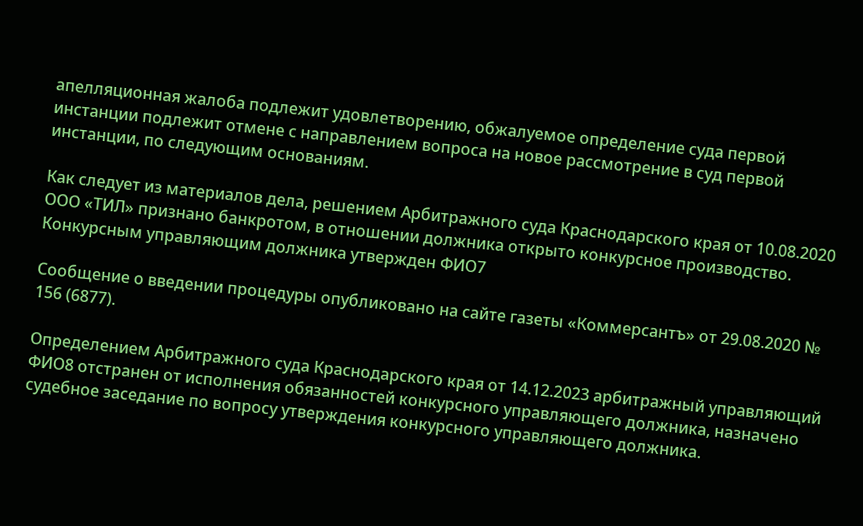апелляционная жалоба подлежит удовлетворению, обжалуемое определение суда первой инстанции подлежит отмене с направлением вопроса на новое рассмотрение в суд первой инстанции, по следующим основаниям.

Как следует из материалов дела, решением Арбитражного суда Краснодарского края от 10.08.2020 ООО «ТИЛ» признано банкротом, в отношении должника открыто конкурсное производство. Конкурсным управляющим должника утвержден ФИО7

Сообщение о введении процедуры опубликовано на сайте газеты «Коммерсантъ» от 29.08.2020 № 156 (6877).

Определением Арбитражного суда Краснодарского края от 14.12.2023 арбитражный управляющий ФИО8 отстранен от исполнения обязанностей конкурсного управляющего должника, назначено судебное заседание по вопросу утверждения конкурсного управляющего должника.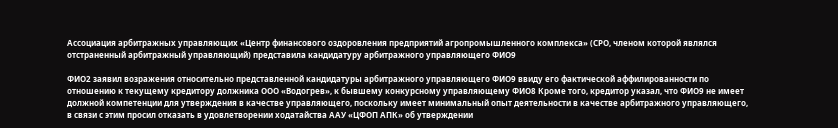Ассоциация арбитражных управляющих «Центр финансового оздоровления предприятий агропромышленного комплекса» (СРО, членом которой являлся отстраненный арбитражный управляющий) представила кандидатуру арбитражного управляющего ФИО9

ФИО2 заявил возражения относительно представленной кандидатуры арбитражного управляющего ФИО9 ввиду его фактической аффилированности по отношению к текущему кредитору должника ООО «Водогрев», к бывшему конкурсному управляющему ФИО8 Кроме того, кредитор указал, что ФИО9 не имеет должной компетенции для утверждения в качестве управляющего, поскольку имеет минимальный опыт деятельности в качестве арбитражного управляющего, в связи с этим просил отказать в удовлетворении ходатайства ААУ «ЦФОП АПК» об утверждении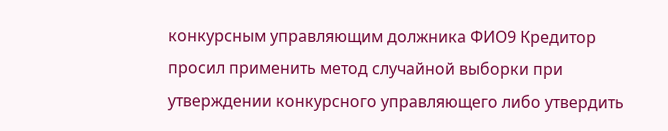конкурсным управляющим должника ФИО9 Кредитор просил применить метод случайной выборки при утверждении конкурсного управляющего либо утвердить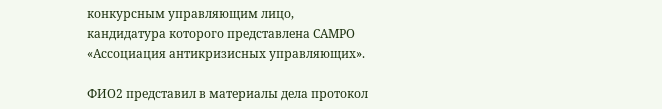конкурсным управляющим лицо, кандидатура которого представлена САМРО «Ассоциация антикризисных управляющих».

ФИО2 представил в материалы дела протокол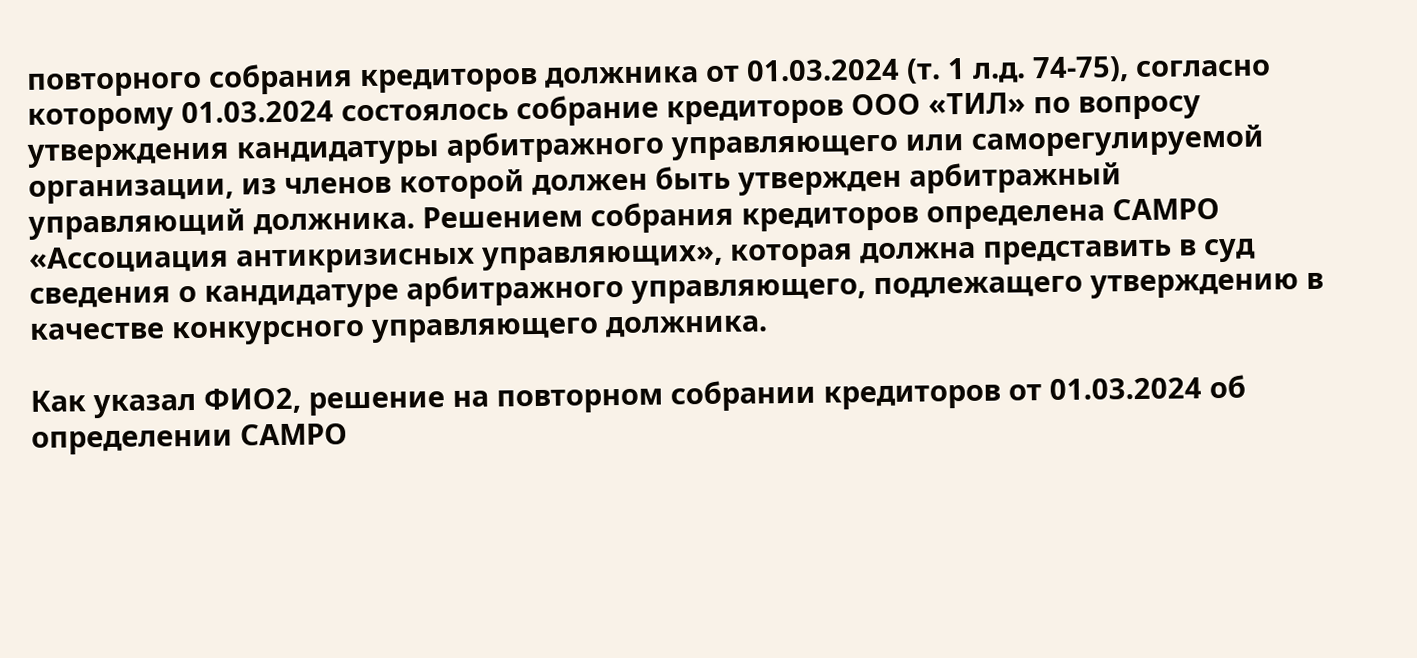повторного собрания кредиторов должника от 01.03.2024 (т. 1 л.д. 74-75), согласно которому 01.03.2024 состоялось собрание кредиторов ООО «ТИЛ» по вопросу утверждения кандидатуры арбитражного управляющего или саморегулируемой организации, из членов которой должен быть утвержден арбитражный управляющий должника. Решением собрания кредиторов определена САМРО «Ассоциация антикризисных управляющих», которая должна представить в суд сведения о кандидатуре арбитражного управляющего, подлежащего утверждению в качестве конкурсного управляющего должника.

Как указал ФИО2, решение на повторном собрании кредиторов от 01.03.2024 об определении САМРО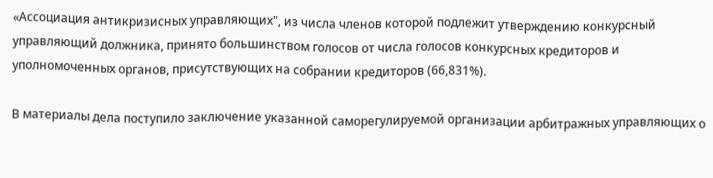«Ассоциация антикризисных управляющих", из числа членов которой подлежит утверждению конкурсный управляющий должника, принято большинством голосов от числа голосов конкурсных кредиторов и уполномоченных органов, присутствующих на собрании кредиторов (66,831%).

В материалы дела поступило заключение указанной саморегулируемой организации арбитражных управляющих о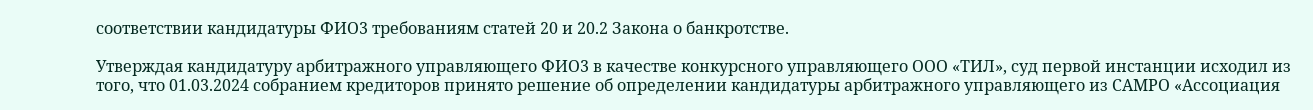соответствии кандидатуры ФИО3 требованиям статей 20 и 20.2 Закона о банкротстве.

Утверждая кандидатуру арбитражного управляющего ФИО3 в качестве конкурсного управляющего ООО «ТИЛ», суд первой инстанции исходил из того, что 01.03.2024 собранием кредиторов принято решение об определении кандидатуры арбитражного управляющего из САМРО «Ассоциация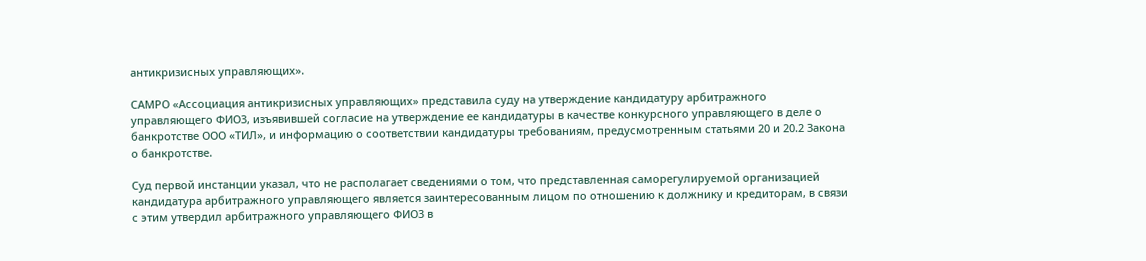антикризисных управляющих».

САМРО «Ассоциация антикризисных управляющих» представила суду на утверждение кандидатуру арбитражного управляющего ФИО3, изъявившей согласие на утверждение ее кандидатуры в качестве конкурсного управляющего в деле о банкротстве ООО «ТИЛ», и информацию о соответствии кандидатуры требованиям, предусмотренным статьями 20 и 20.2 Закона о банкротстве.

Суд первой инстанции указал, что не располагает сведениями о том, что представленная саморегулируемой организацией кандидатура арбитражного управляющего является заинтересованным лицом по отношению к должнику и кредиторам, в связи с этим утвердил арбитражного управляющего ФИО3 в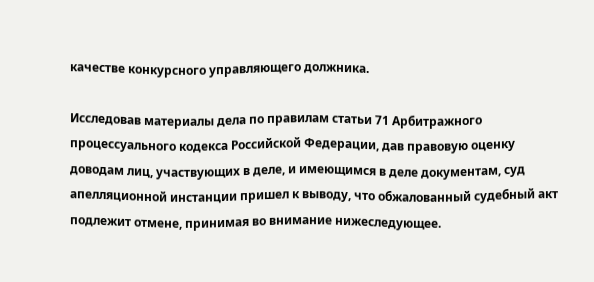качестве конкурсного управляющего должника.

Исследовав материалы дела по правилам статьи 71 Арбитражного процессуального кодекса Российской Федерации, дав правовую оценку доводам лиц, участвующих в деле, и имеющимся в деле документам, суд апелляционной инстанции пришел к выводу, что обжалованный судебный акт подлежит отмене, принимая во внимание нижеследующее.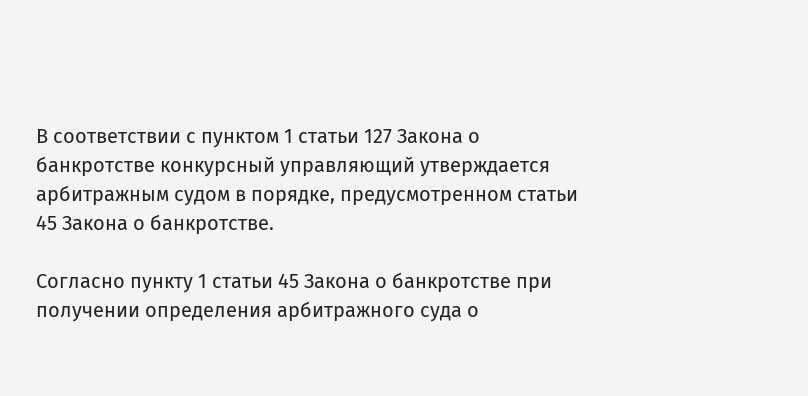В соответствии с пунктом 1 статьи 127 Закона о банкротстве конкурсный управляющий утверждается арбитражным судом в порядке, предусмотренном статьи 45 Закона о банкротстве.

Согласно пункту 1 статьи 45 Закона о банкротстве при получении определения арбитражного суда о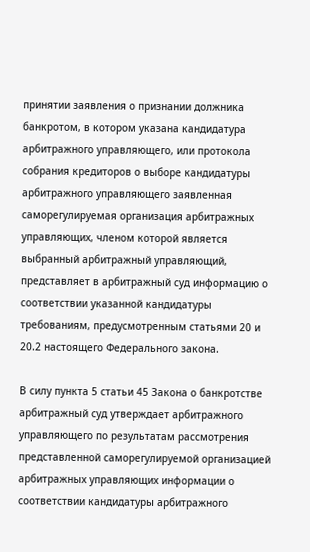принятии заявления о признании должника банкротом, в котором указана кандидатура арбитражного управляющего, или протокола собрания кредиторов о выборе кандидатуры арбитражного управляющего заявленная саморегулируемая организация арбитражных управляющих, членом которой является выбранный арбитражный управляющий, представляет в арбитражный суд информацию о соответствии указанной кандидатуры требованиям, предусмотренным статьями 20 и 20.2 настоящего Федерального закона.

В силу пункта 5 статьи 45 Закона о банкротстве арбитражный суд утверждает арбитражного управляющего по результатам рассмотрения представленной саморегулируемой организацией арбитражных управляющих информации о соответствии кандидатуры арбитражного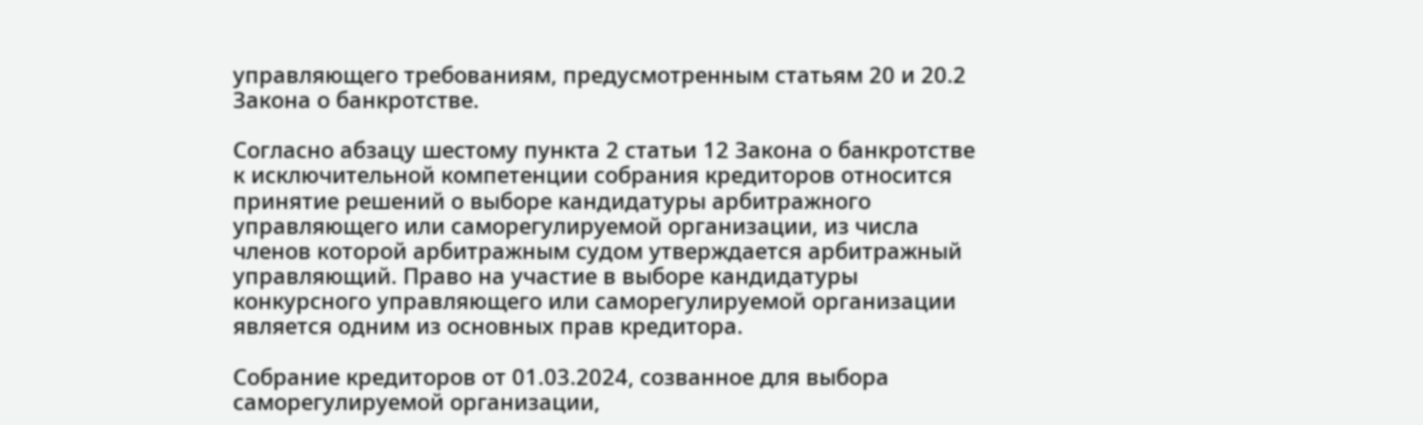управляющего требованиям, предусмотренным статьям 20 и 20.2 Закона о банкротстве.

Согласно абзацу шестому пункта 2 статьи 12 Закона о банкротстве к исключительной компетенции собрания кредиторов относится принятие решений о выборе кандидатуры арбитражного управляющего или саморегулируемой организации, из числа членов которой арбитражным судом утверждается арбитражный управляющий. Право на участие в выборе кандидатуры конкурсного управляющего или саморегулируемой организации является одним из основных прав кредитора.

Собрание кредиторов от 01.03.2024, созванное для выбора саморегулируемой организации,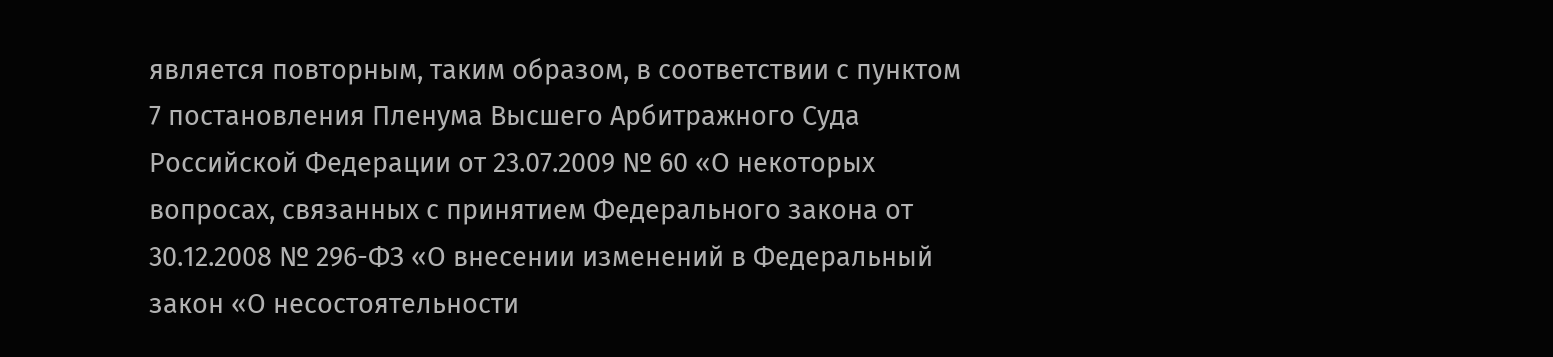является повторным, таким образом, в соответствии с пунктом 7 постановления Пленума Высшего Арбитражного Суда Российской Федерации от 23.07.2009 № 60 «О некоторых вопросах, связанных с принятием Федерального закона от 30.12.2008 № 296-ФЗ «О внесении изменений в Федеральный закон «О несостоятельности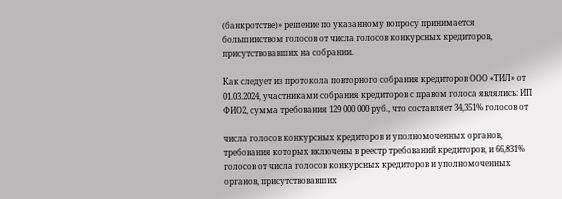(банкротстве)» решение по указанному вопросу принимается большинством голосов от числа голосов конкурсных кредиторов, присутствовавших на собрании.

Как следует из протокола повторного собрания кредиторов ООО «ТИЛ» от 01.03.2024, участниками собрания кредиторов с правом голоса являлись: ИП ФИО2, сумма требования 129 000 000 руб., что составляет 34,351% голосов от

числа голосов конкурсных кредиторов и уполномоченных органов, требования которых включены в реестр требований кредиторов, и 66,831% голосов от числа голосов конкурсных кредиторов и уполномоченных органов, присутствовавших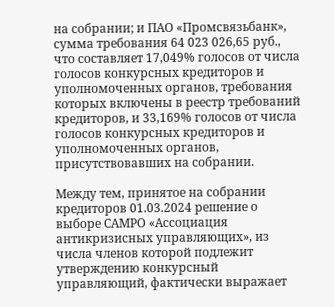на собрании; и ПАО «Промсвязьбанк», сумма требования 64 023 026,65 руб., что составляет 17,049% голосов от числа голосов конкурсных кредиторов и уполномоченных органов, требования которых включены в реестр требований кредиторов, и 33,169% голосов от числа голосов конкурсных кредиторов и уполномоченных органов, присутствовавших на собрании.

Между тем, принятое на собрании кредиторов 01.03.2024 решение о выборе САМРО «Ассоциация антикризисных управляющих», из числа членов которой подлежит утверждению конкурсный управляющий, фактически выражает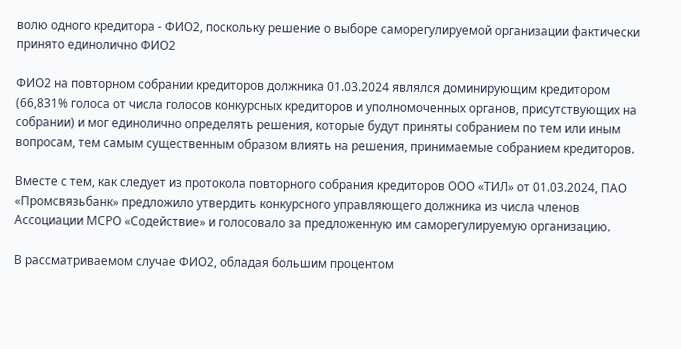волю одного кредитора - ФИО2, поскольку решение о выборе саморегулируемой организации фактически принято единолично ФИО2

ФИО2 на повторном собрании кредиторов должника 01.03.2024 являлся доминирующим кредитором (66,831% голоса от числа голосов конкурсных кредиторов и уполномоченных органов, присутствующих на собрании) и мог единолично определять решения, которые будут приняты собранием по тем или иным вопросам, тем самым существенным образом влиять на решения, принимаемые собранием кредиторов.

Вместе с тем, как следует из протокола повторного собрания кредиторов ООО «ТИЛ» от 01.03.2024, ПАО «Промсвязьбанк» предложило утвердить конкурсного управляющего должника из числа членов Ассоциации МСРО «Содействие» и голосовало за предложенную им саморегулируемую организацию.

В рассматриваемом случае ФИО2, обладая большим процентом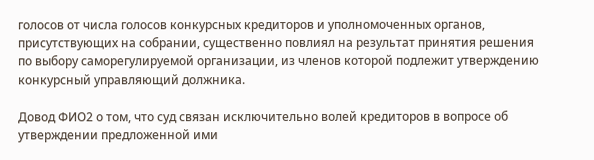голосов от числа голосов конкурсных кредиторов и уполномоченных органов, присутствующих на собрании, существенно повлиял на результат принятия решения по выбору саморегулируемой организации, из членов которой подлежит утверждению конкурсный управляющий должника.

Довод ФИО2 о том, что суд связан исключительно волей кредиторов в вопросе об утверждении предложенной ими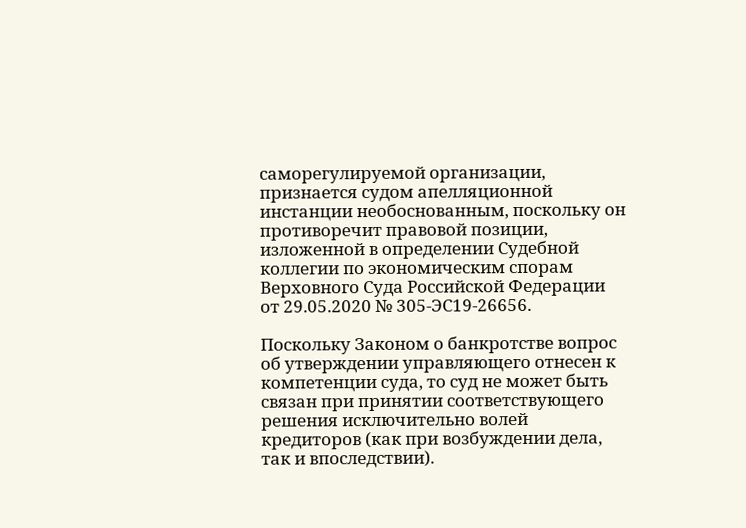саморегулируемой организации, признается судом апелляционной инстанции необоснованным, поскольку он противоречит правовой позиции, изложенной в определении Судебной коллегии по экономическим спорам Верховного Суда Российской Федерации от 29.05.2020 № 305-ЭС19-26656.

Поскольку Законом о банкротстве вопрос об утверждении управляющего отнесен к компетенции суда, то суд не может быть связан при принятии соответствующего решения исключительно волей кредиторов (как при возбуждении дела, так и впоследствии).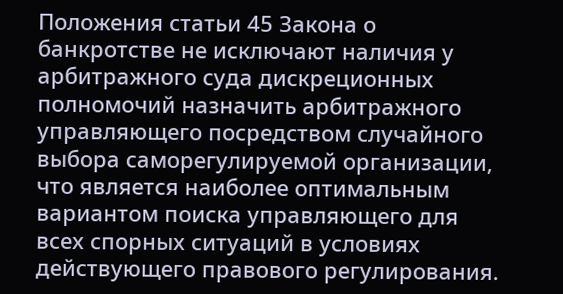Положения статьи 45 Закона о банкротстве не исключают наличия у арбитражного суда дискреционных полномочий назначить арбитражного управляющего посредством случайного выбора саморегулируемой организации, что является наиболее оптимальным вариантом поиска управляющего для всех спорных ситуаций в условиях действующего правового регулирования.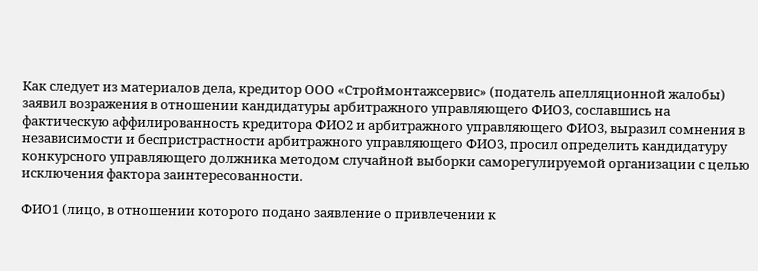Как следует из материалов дела, кредитор ООО «Строймонтажсервис» (податель апелляционной жалобы) заявил возражения в отношении кандидатуры арбитражного управляющего ФИО3, сославшись на фактическую аффилированность кредитора ФИО2 и арбитражного управляющего ФИО3, выразил сомнения в независимости и беспристрастности арбитражного управляющего ФИО3, просил определить кандидатуру конкурсного управляющего должника методом случайной выборки саморегулируемой организации с целью исключения фактора заинтересованности.

ФИО1 (лицо, в отношении которого подано заявление о привлечении к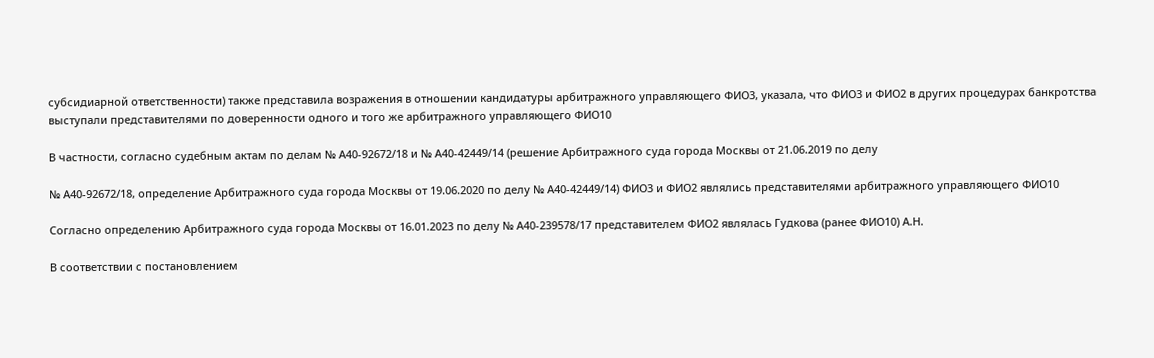субсидиарной ответственности) также представила возражения в отношении кандидатуры арбитражного управляющего ФИО3, указала, что ФИО3 и ФИО2 в других процедурах банкротства выступали представителями по доверенности одного и того же арбитражного управляющего ФИО10

В частности, согласно судебным актам по делам № А40-92672/18 и № А40-42449/14 (решение Арбитражного суда города Москвы от 21.06.2019 по делу

№ А40-92672/18, определение Арбитражного суда города Москвы от 19.06.2020 по делу № А40-42449/14) ФИО3 и ФИО2 являлись представителями арбитражного управляющего ФИО10

Согласно определению Арбитражного суда города Москвы от 16.01.2023 по делу № А40-239578/17 представителем ФИО2 являлась Гудкова (ранее ФИО10) А.Н.

В соответствии с постановлением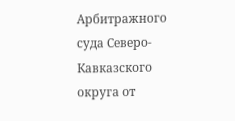Арбитражного суда Северо-Кавказского округа от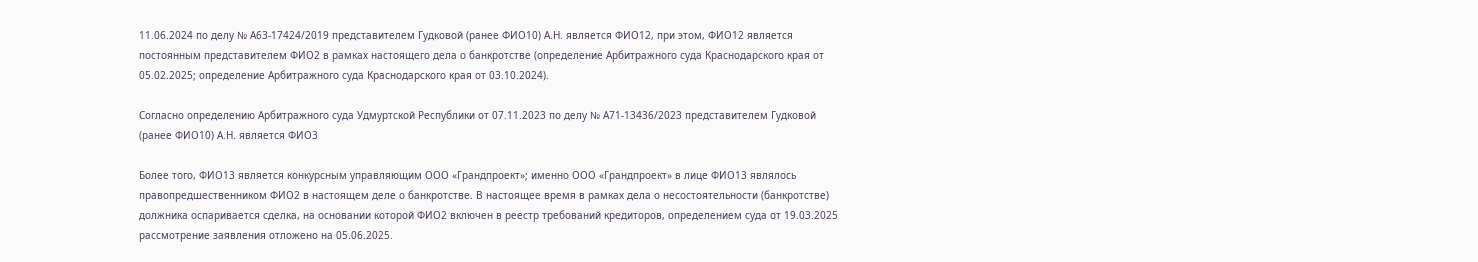11.06.2024 по делу № А63-17424/2019 представителем Гудковой (ранее ФИО10) А.Н. является ФИО12, при этом, ФИО12 является постоянным представителем ФИО2 в рамках настоящего дела о банкротстве (определение Арбитражного суда Краснодарского края от 05.02.2025; определение Арбитражного суда Краснодарского края от 03.10.2024).

Согласно определению Арбитражного суда Удмуртской Республики от 07.11.2023 по делу № А71-13436/2023 представителем Гудковой (ранее ФИО10) А.Н. является ФИО3

Более того, ФИО13 является конкурсным управляющим ООО «Грандпроект»; именно ООО «Грандпроект» в лице ФИО13 являлось правопредшественником ФИО2 в настоящем деле о банкротстве. В настоящее время в рамках дела о несостоятельности (банкротстве) должника оспаривается сделка, на основании которой ФИО2 включен в реестр требований кредиторов, определением суда от 19.03.2025 рассмотрение заявления отложено на 05.06.2025.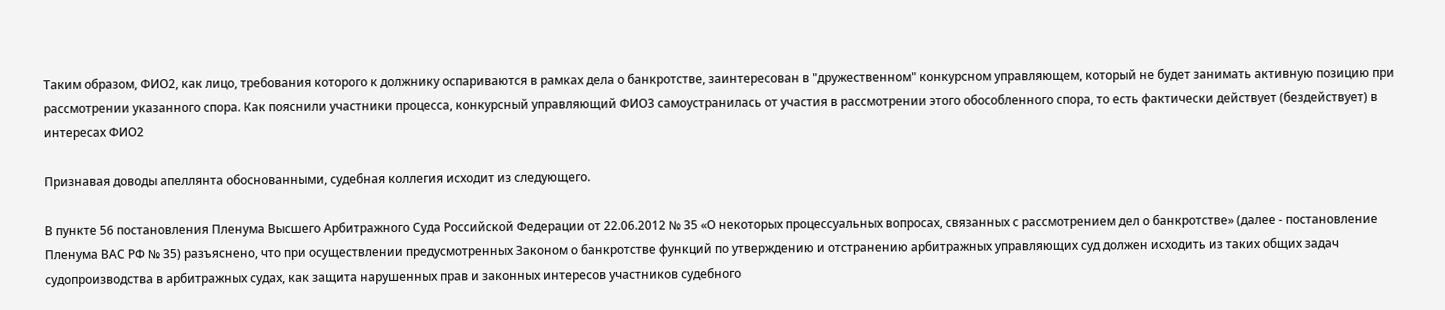Таким образом, ФИО2, как лицо, требования которого к должнику оспариваются в рамках дела о банкротстве, заинтересован в "дружественном" конкурсном управляющем, который не будет занимать активную позицию при рассмотрении указанного спора. Как пояснили участники процесса, конкурсный управляющий ФИО3 самоустранилась от участия в рассмотрении этого обособленного спора, то есть фактически действует (бездействует) в интересах ФИО2

Признавая доводы апеллянта обоснованными, судебная коллегия исходит из следующего.

В пункте 56 постановления Пленума Высшего Арбитражного Суда Российской Федерации от 22.06.2012 № 35 «О некоторых процессуальных вопросах, связанных с рассмотрением дел о банкротстве» (далее - постановление Пленума ВАС РФ № 35) разъяснено, что при осуществлении предусмотренных Законом о банкротстве функций по утверждению и отстранению арбитражных управляющих суд должен исходить из таких общих задач судопроизводства в арбитражных судах, как защита нарушенных прав и законных интересов участников судебного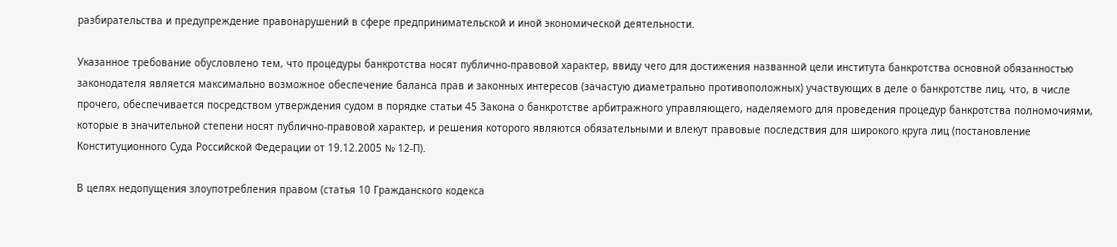разбирательства и предупреждение правонарушений в сфере предпринимательской и иной экономической деятельности.

Указанное требование обусловлено тем, что процедуры банкротства носят публично-правовой характер, ввиду чего для достижения названной цели института банкротства основной обязанностью законодателя является максимально возможное обеспечение баланса прав и законных интересов (зачастую диаметрально противоположных) участвующих в деле о банкротстве лиц, что, в числе прочего, обеспечивается посредством утверждения судом в порядке статьи 45 Закона о банкротстве арбитражного управляющего, наделяемого для проведения процедур банкротства полномочиями, которые в значительной степени носят публично-правовой характер, и решения которого являются обязательными и влекут правовые последствия для широкого круга лиц (постановление Конституционного Суда Российской Федерации от 19.12.2005 № 12-П).

В целях недопущения злоупотребления правом (статья 10 Гражданского кодекса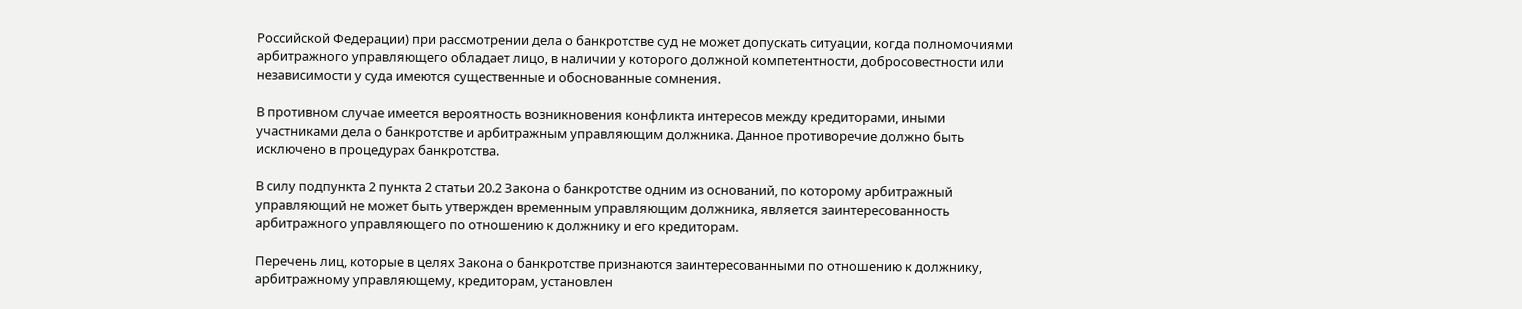Российской Федерации) при рассмотрении дела о банкротстве суд не может допускать ситуации, когда полномочиями арбитражного управляющего обладает лицо, в наличии у которого должной компетентности, добросовестности или независимости у суда имеются существенные и обоснованные сомнения.

В противном случае имеется вероятность возникновения конфликта интересов между кредиторами, иными участниками дела о банкротстве и арбитражным управляющим должника. Данное противоречие должно быть исключено в процедурах банкротства.

В силу подпункта 2 пункта 2 статьи 20.2 Закона о банкротстве одним из оснований, по которому арбитражный управляющий не может быть утвержден временным управляющим должника, является заинтересованность арбитражного управляющего по отношению к должнику и его кредиторам.

Перечень лиц, которые в целях Закона о банкротстве признаются заинтересованными по отношению к должнику, арбитражному управляющему, кредиторам, установлен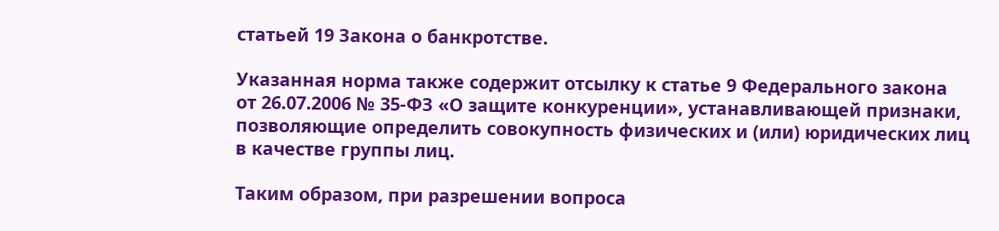статьей 19 Закона о банкротстве.

Указанная норма также содержит отсылку к статье 9 Федерального закона от 26.07.2006 № 35-ФЗ «О защите конкуренции», устанавливающей признаки, позволяющие определить совокупность физических и (или) юридических лиц в качестве группы лиц.

Таким образом, при разрешении вопроса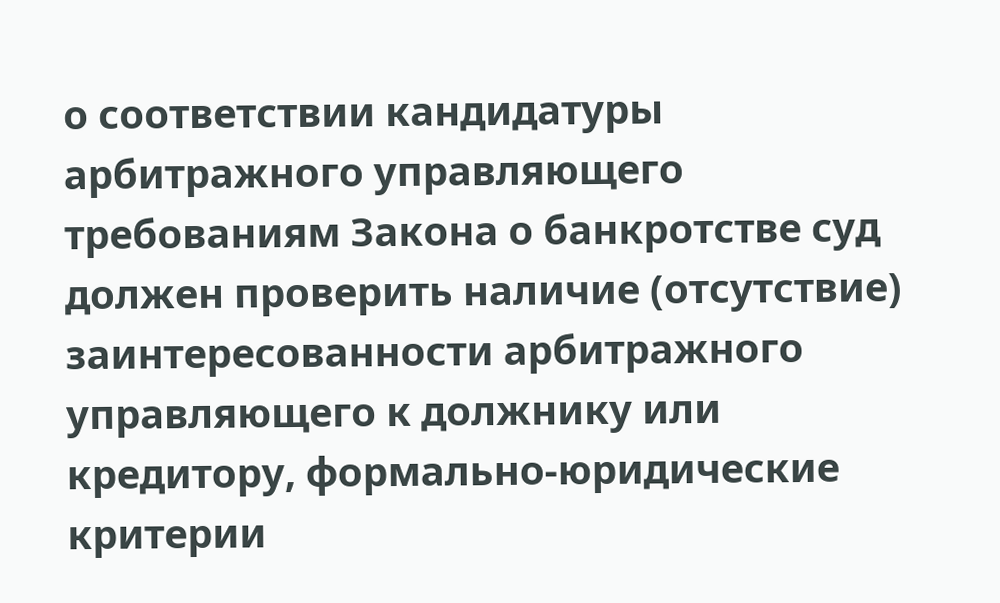о соответствии кандидатуры арбитражного управляющего требованиям Закона о банкротстве суд должен проверить наличие (отсутствие) заинтересованности арбитражного управляющего к должнику или кредитору, формально-юридические критерии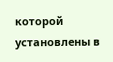которой установлены в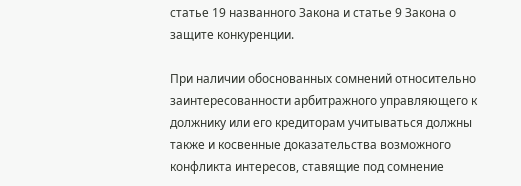статье 19 названного Закона и статье 9 Закона о защите конкуренции.

При наличии обоснованных сомнений относительно заинтересованности арбитражного управляющего к должнику или его кредиторам учитываться должны также и косвенные доказательства возможного конфликта интересов, ставящие под сомнение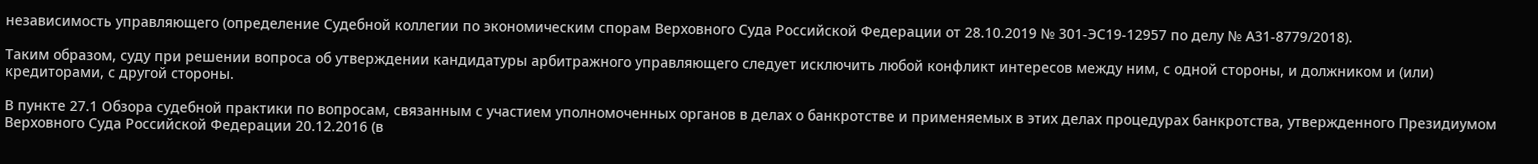независимость управляющего (определение Судебной коллегии по экономическим спорам Верховного Суда Российской Федерации от 28.10.2019 № 301-ЭС19-12957 по делу № А31-8779/2018).

Таким образом, суду при решении вопроса об утверждении кандидатуры арбитражного управляющего следует исключить любой конфликт интересов между ним, с одной стороны, и должником и (или) кредиторами, с другой стороны.

В пункте 27.1 Обзора судебной практики по вопросам, связанным с участием уполномоченных органов в делах о банкротстве и применяемых в этих делах процедурах банкротства, утвержденного Президиумом Верховного Суда Российской Федерации 20.12.2016 (в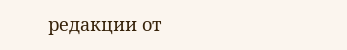редакции от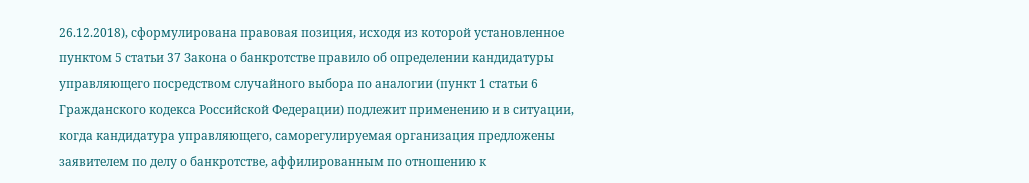26.12.2018), сформулирована правовая позиция, исходя из которой установленное пунктом 5 статьи 37 Закона о банкротстве правило об определении кандидатуры управляющего посредством случайного выбора по аналогии (пункт 1 статьи 6 Гражданского кодекса Российской Федерации) подлежит применению и в ситуации, когда кандидатура управляющего, саморегулируемая организация предложены заявителем по делу о банкротстве, аффилированным по отношению к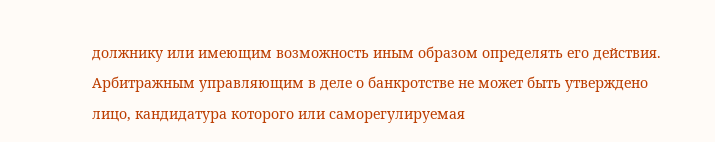должнику или имеющим возможность иным образом определять его действия. Арбитражным управляющим в деле о банкротстве не может быть утверждено лицо, кандидатура которого или саморегулируемая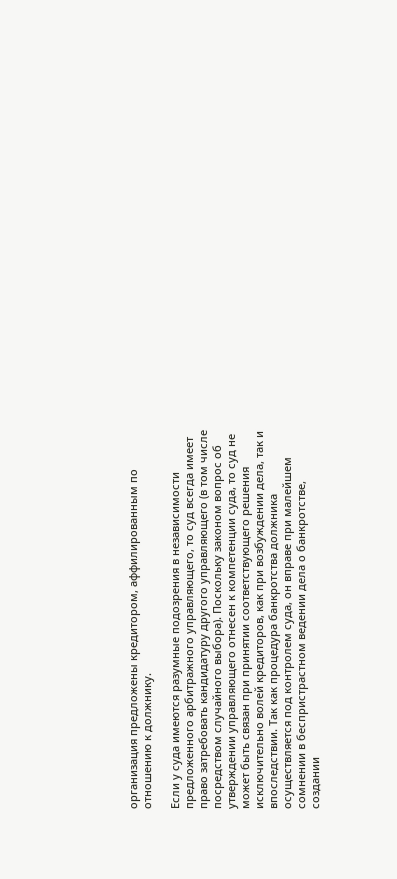организация предложены кредитором, аффилированным по отношению к должнику.

Если у суда имеются разумные подозрения в независимости предложенного арбитражного управляющего, то суд всегда имеет право затребовать кандидатуру другого управляющего (в том числе посредством случайного выбора). Поскольку законом вопрос об утверждении управляющего отнесен к компетенции суда, то суд не может быть связан при принятии соответствующего решения исключительно волей кредиторов, как при возбуждении дела, так и впоследствии. Так как процедура банкротства должника осуществляется под контролем суда, он вправе при малейшем сомнении в беспристрастном ведении дела о банкротстве, создании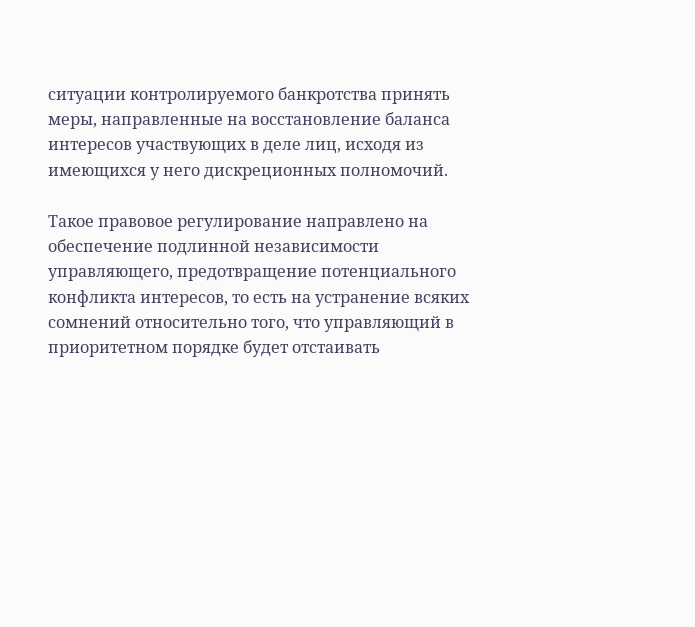ситуации контролируемого банкротства принять меры, направленные на восстановление баланса интересов участвующих в деле лиц, исходя из имеющихся у него дискреционных полномочий.

Такое правовое регулирование направлено на обеспечение подлинной независимости управляющего, предотвращение потенциального конфликта интересов, то есть на устранение всяких сомнений относительно того, что управляющий в приоритетном порядке будет отстаивать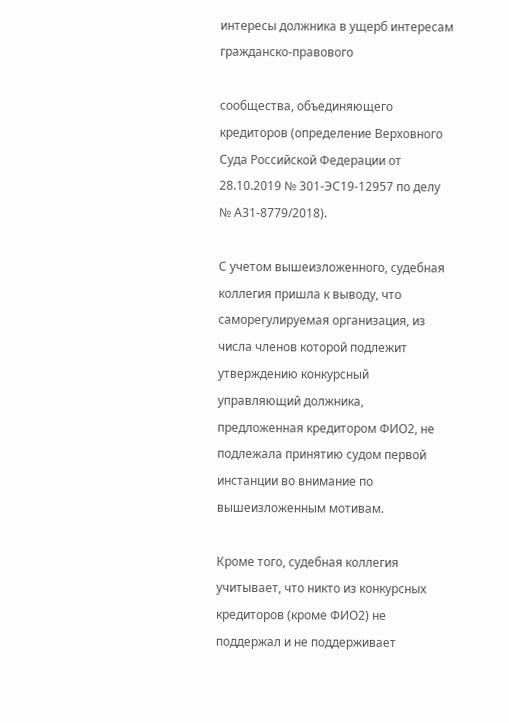интересы должника в ущерб интересам гражданско-правового

сообщества, объединяющего кредиторов (определение Верховного Суда Российской Федерации от 28.10.2019 № 301-ЭС19-12957 по делу № А31-8779/2018).

С учетом вышеизложенного, судебная коллегия пришла к выводу, что саморегулируемая организация, из числа членов которой подлежит утверждению конкурсный управляющий должника, предложенная кредитором ФИО2, не подлежала принятию судом первой инстанции во внимание по вышеизложенным мотивам.

Кроме того, судебная коллегия учитывает, что никто из конкурсных кредиторов (кроме ФИО2) не поддержал и не поддерживает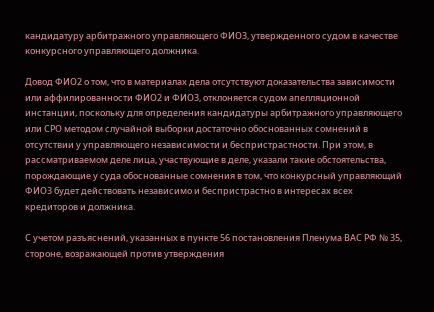кандидатуру арбитражного управляющего ФИО3, утвержденного судом в качестве конкурсного управляющего должника.

Довод ФИО2 о том, что в материалах дела отсутствуют доказательства зависимости или аффилированности ФИО2 и ФИО3, отклоняется судом апелляционной инстанции, поскольку для определения кандидатуры арбитражного управляющего или СРО методом случайной выборки достаточно обоснованных сомнений в отсутствии у управляющего независимости и беспристрастности. При этом, в рассматриваемом деле лица, участвующие в деле, указали такие обстоятельства, порождающие у суда обоснованные сомнения в том, что конкурсный управляющий ФИО3 будет действовать независимо и беспристрастно в интересах всех кредиторов и должника.

С учетом разъяснений, указанных в пункте 56 постановления Пленума ВАС РФ № 35, стороне, возражающей против утверждения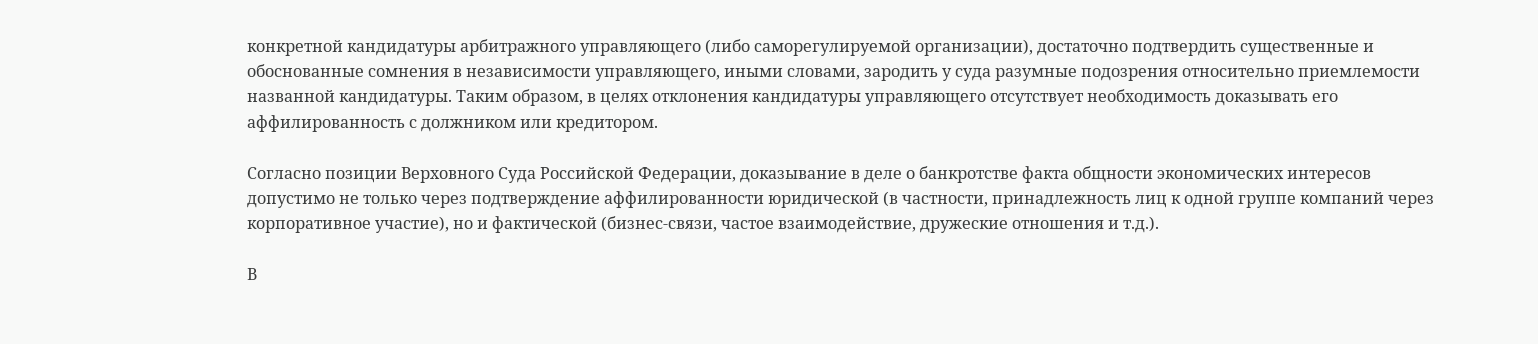конкретной кандидатуры арбитражного управляющего (либо саморегулируемой организации), достаточно подтвердить существенные и обоснованные сомнения в независимости управляющего, иными словами, зародить у суда разумные подозрения относительно приемлемости названной кандидатуры. Таким образом, в целях отклонения кандидатуры управляющего отсутствует необходимость доказывать его аффилированность с должником или кредитором.

Согласно позиции Верховного Суда Российской Федерации, доказывание в деле о банкротстве факта общности экономических интересов допустимо не только через подтверждение аффилированности юридической (в частности, принадлежность лиц к одной группе компаний через корпоративное участие), но и фактической (бизнес-связи, частое взаимодействие, дружеские отношения и т.д.).

В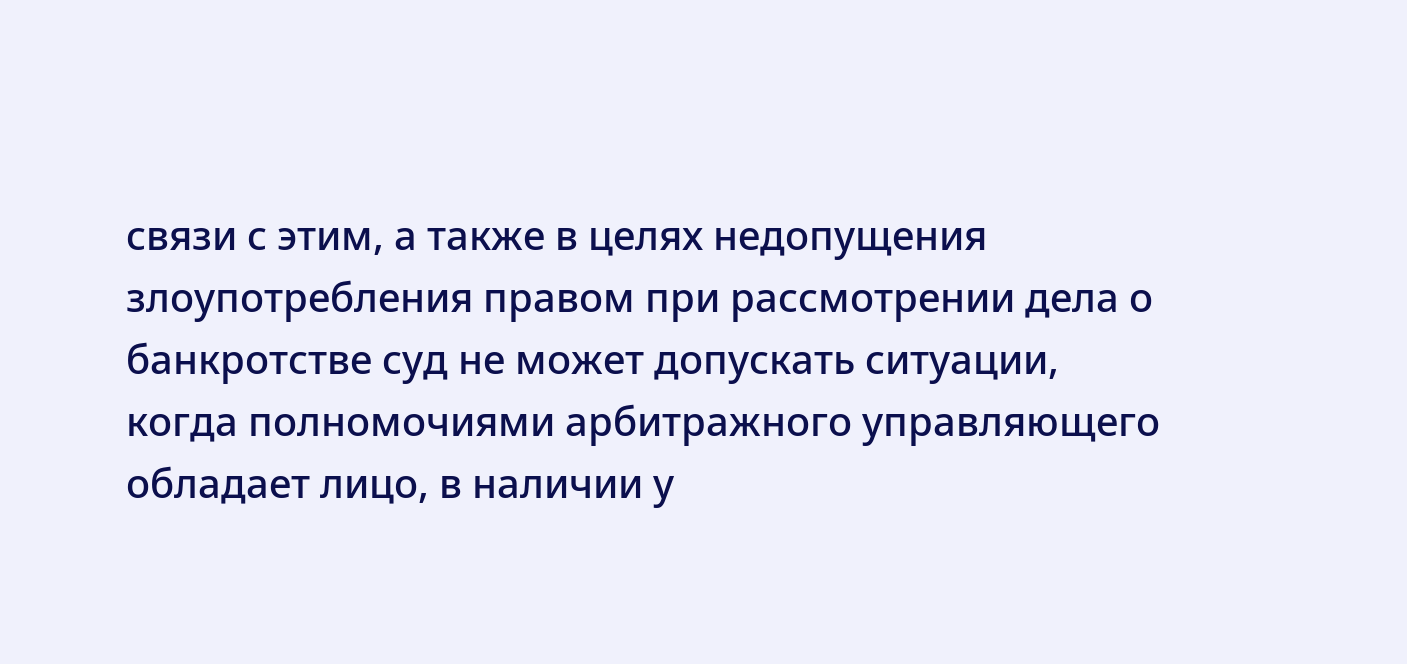связи с этим, а также в целях недопущения злоупотребления правом при рассмотрении дела о банкротстве суд не может допускать ситуации, когда полномочиями арбитражного управляющего обладает лицо, в наличии у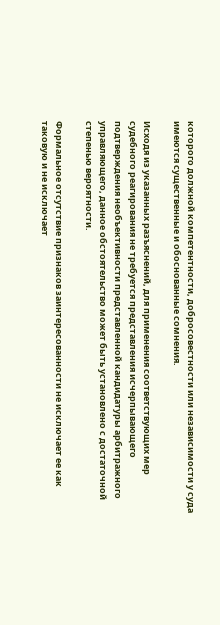которого должной компетентности, добросовестности или независимости у суда имеются существенные и обоснованные сомнения.

Исходя из указанных разъяснений, для применения соответствующих мер судебного реагирования не требуется представления исчерпывающего подтверждения необъективности представленной кандидатуры арбитражного управляющего, данное обстоятельство может быть установлено с достаточной степенью вероятности.

Формальное отсутствие признаков заинтересованности не исключает ее как таковую и не исключает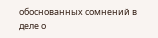обоснованных сомнений в деле о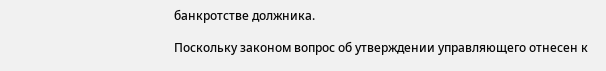банкротстве должника.

Поскольку законом вопрос об утверждении управляющего отнесен к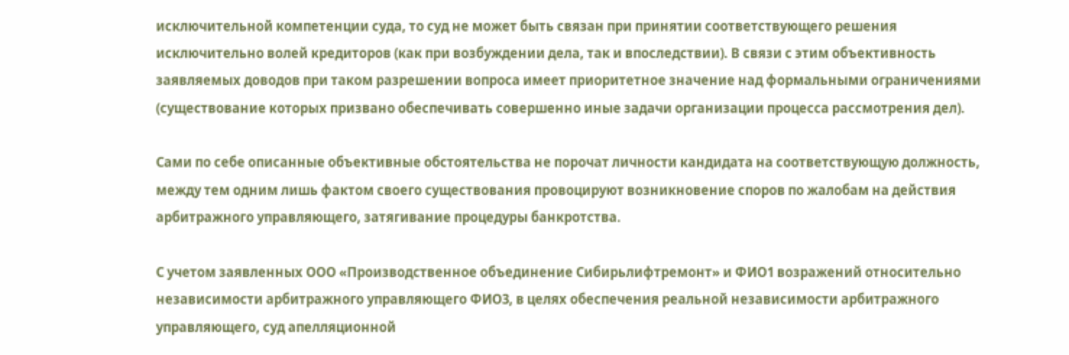исключительной компетенции суда, то суд не может быть связан при принятии соответствующего решения исключительно волей кредиторов (как при возбуждении дела, так и впоследствии). В связи с этим объективность заявляемых доводов при таком разрешении вопроса имеет приоритетное значение над формальными ограничениями (существование которых призвано обеспечивать совершенно иные задачи организации процесса рассмотрения дел).

Сами по себе описанные объективные обстоятельства не порочат личности кандидата на соответствующую должность, между тем одним лишь фактом своего существования провоцируют возникновение споров по жалобам на действия арбитражного управляющего, затягивание процедуры банкротства.

С учетом заявленных ООО «Производственное объединение Сибирьлифтремонт» и ФИО1 возражений относительно независимости арбитражного управляющего ФИО3, в целях обеспечения реальной независимости арбитражного управляющего, суд апелляционной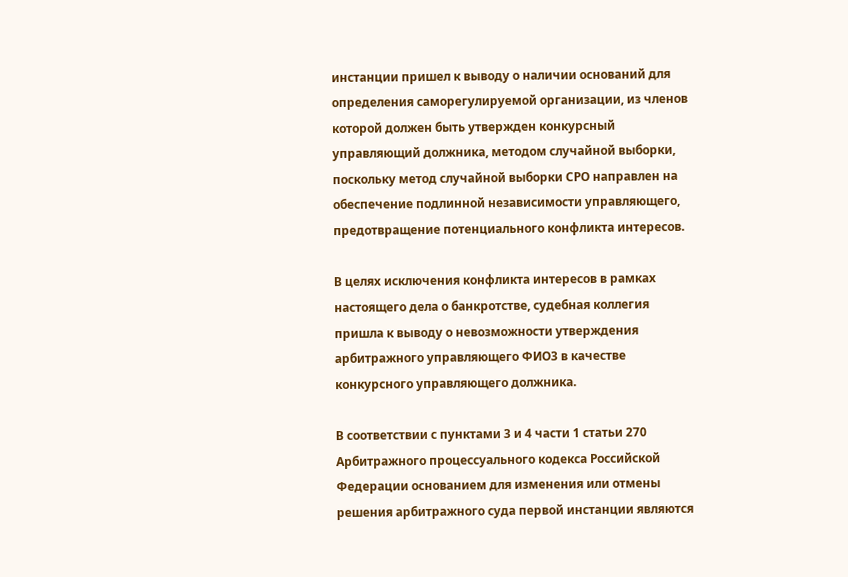инстанции пришел к выводу о наличии оснований для определения саморегулируемой организации, из членов которой должен быть утвержден конкурсный управляющий должника, методом случайной выборки, поскольку метод случайной выборки СРО направлен на обеспечение подлинной независимости управляющего, предотвращение потенциального конфликта интересов.

В целях исключения конфликта интересов в рамках настоящего дела о банкротстве, судебная коллегия пришла к выводу о невозможности утверждения арбитражного управляющего ФИО3 в качестве конкурсного управляющего должника.

В соответствии с пунктами 3 и 4 части 1 статьи 270 Арбитражного процессуального кодекса Российской Федерации основанием для изменения или отмены решения арбитражного суда первой инстанции являются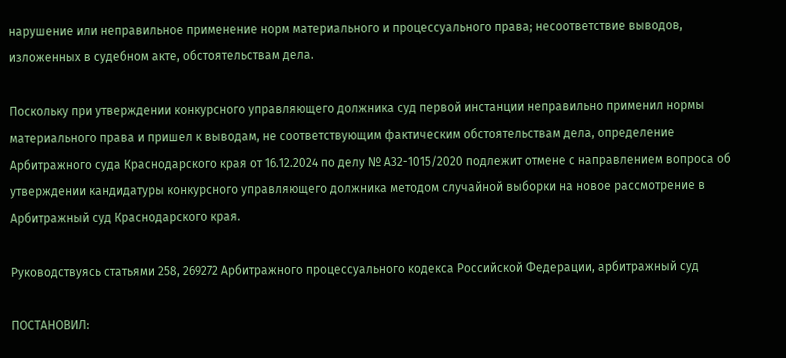нарушение или неправильное применение норм материального и процессуального права; несоответствие выводов, изложенных в судебном акте, обстоятельствам дела.

Поскольку при утверждении конкурсного управляющего должника суд первой инстанции неправильно применил нормы материального права и пришел к выводам, не соответствующим фактическим обстоятельствам дела, определение Арбитражного суда Краснодарского края от 16.12.2024 по делу № А32-1015/2020 подлежит отмене с направлением вопроса об утверждении кандидатуры конкурсного управляющего должника методом случайной выборки на новое рассмотрение в Арбитражный суд Краснодарского края.

Руководствуясь статьями 258, 269272 Арбитражного процессуального кодекса Российской Федерации, арбитражный суд

ПОСТАНОВИЛ: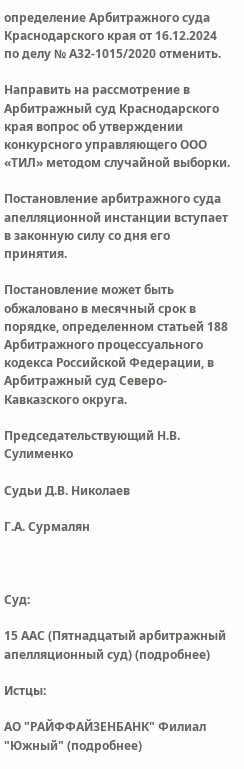определение Арбитражного суда Краснодарского края от 16.12.2024 по делу № А32-1015/2020 отменить.

Направить на рассмотрение в Арбитражный суд Краснодарского края вопрос об утверждении конкурсного управляющего ООО «ТИЛ» методом случайной выборки.

Постановление арбитражного суда апелляционной инстанции вступает в законную силу со дня его принятия.

Постановление может быть обжаловано в месячный срок в порядке, определенном статьей 188 Арбитражного процессуального кодекса Российской Федерации, в Арбитражный суд Северо-Кавказского округа.

Председательствующий Н.В. Сулименко

Судьи Д.В. Николаев

Г.А. Сурмалян



Суд:

15 ААС (Пятнадцатый арбитражный апелляционный суд) (подробнее)

Истцы:

АО "РАЙФФАЙЗЕНБАНК" Филиал "Южный" (подробнее)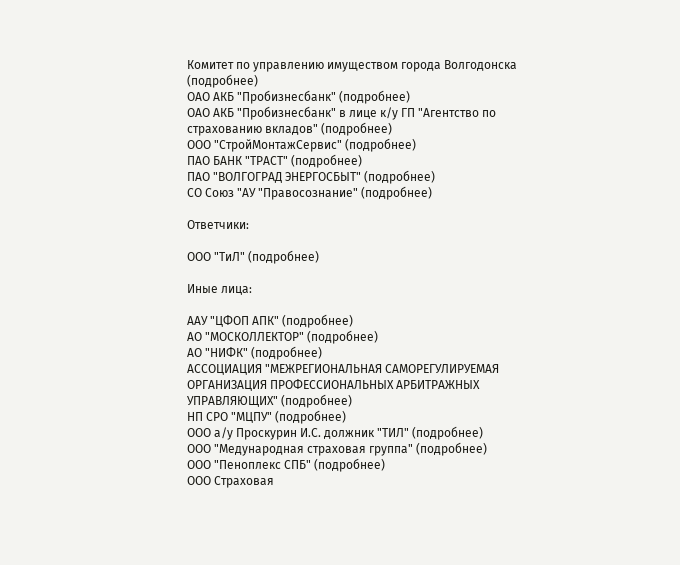Комитет по управлению имуществом города Волгодонска (подробнее)
ОАО АКБ "Пробизнесбанк" (подробнее)
ОАО АКБ "Пробизнесбанк" в лице к/у ГП "Агентство по страхованию вкладов" (подробнее)
ООО "СтройМонтажСервис" (подробнее)
ПАО БАНК "ТРАСТ" (подробнее)
ПАО "ВОЛГОГРАД ЭНЕРГОСБЫТ" (подробнее)
СО Союз "АУ "Правосознание" (подробнее)

Ответчики:

ООО "ТиЛ" (подробнее)

Иные лица:

ААУ "ЦФОП АПК" (подробнее)
АО "МОСКОЛЛЕКТОР" (подробнее)
АО "НИФК" (подробнее)
АССОЦИАЦИЯ "МЕЖРЕГИОНАЛЬНАЯ САМОРЕГУЛИРУЕМАЯ ОРГАНИЗАЦИЯ ПРОФЕССИОНАЛЬНЫХ АРБИТРАЖНЫХ УПРАВЛЯЮЩИХ" (подробнее)
НП СРО "МЦПУ" (подробнее)
ООО а/у Проскурин И.С. должник "ТИЛ" (подробнее)
ООО "Медународная страховая группа" (подробнее)
ООО "Пеноплекс СПБ" (подробнее)
ООО Страховая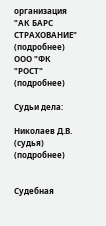организация "АК БАРС СТРАХОВАНИЕ" (подробнее)
ООО "ФК "РОСТ" (подробнее)

Судьи дела:

Николаев Д.В. (судья) (подробнее)


Судебная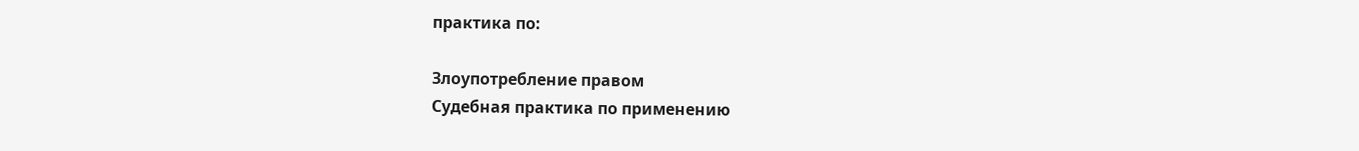практика по:

Злоупотребление правом
Судебная практика по применению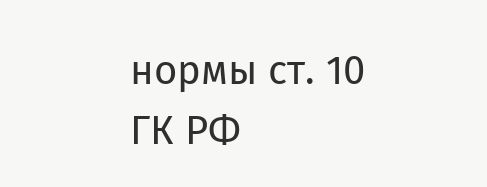нормы ст. 10 ГК РФ